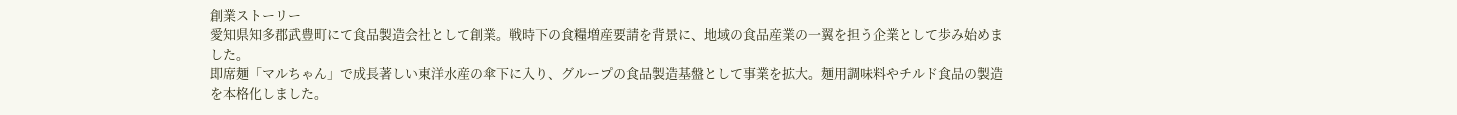創業ストーリー
愛知県知多郡武豊町にて食品製造会社として創業。戦時下の食糧増産要請を背景に、地域の食品産業の一翼を担う企業として歩み始めました。
即席麺「マルちゃん」で成長著しい東洋水産の傘下に入り、グループの食品製造基盤として事業を拡大。麺用調味料やチルド食品の製造を本格化しました。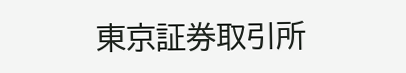東京証券取引所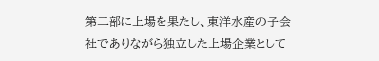第二部に上場を果たし、東洋水産の子会社でありながら独立した上場企業として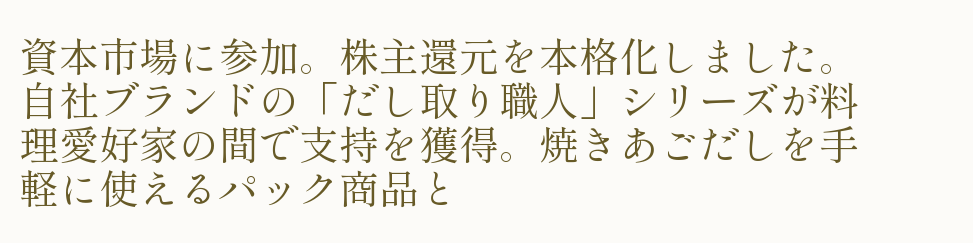資本市場に参加。株主還元を本格化しました。
自社ブランドの「だし取り職人」シリーズが料理愛好家の間で支持を獲得。焼きあごだしを手軽に使えるパック商品と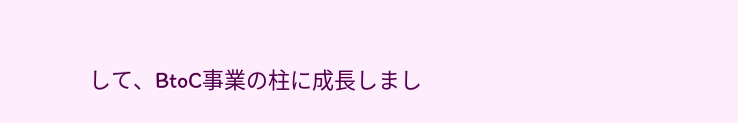して、BtoC事業の柱に成長しまし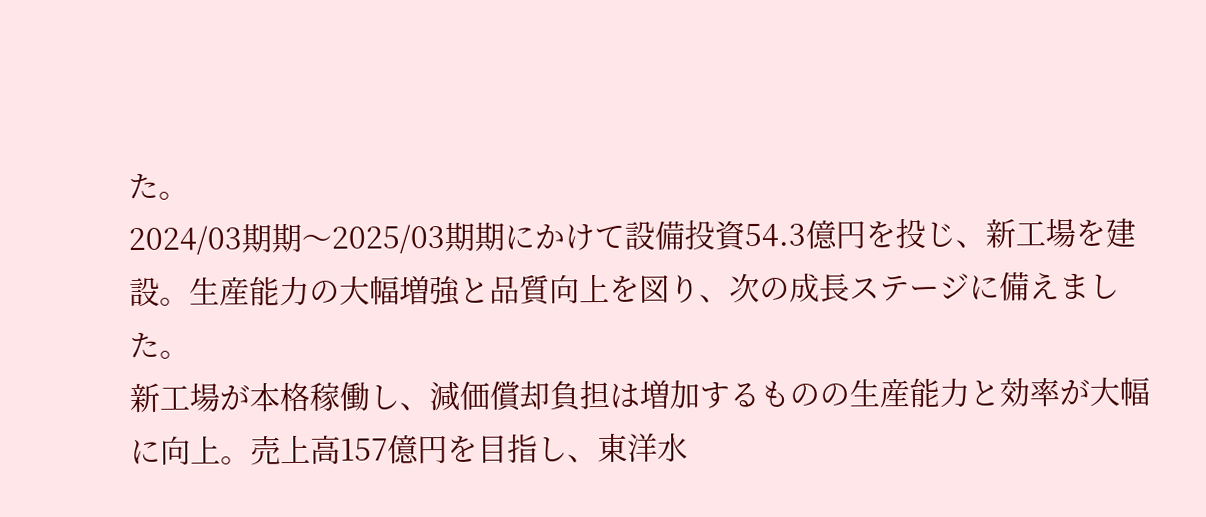た。
2024/03期期〜2025/03期期にかけて設備投資54.3億円を投じ、新工場を建設。生産能力の大幅増強と品質向上を図り、次の成長ステージに備えました。
新工場が本格稼働し、減価償却負担は増加するものの生産能力と効率が大幅に向上。売上高157億円を目指し、東洋水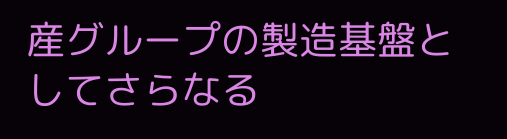産グループの製造基盤としてさらなる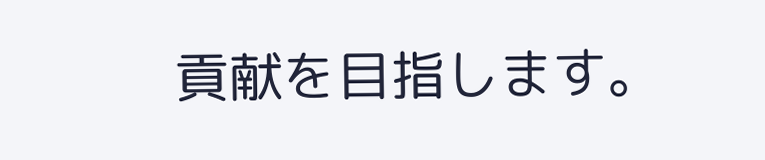貢献を目指します。